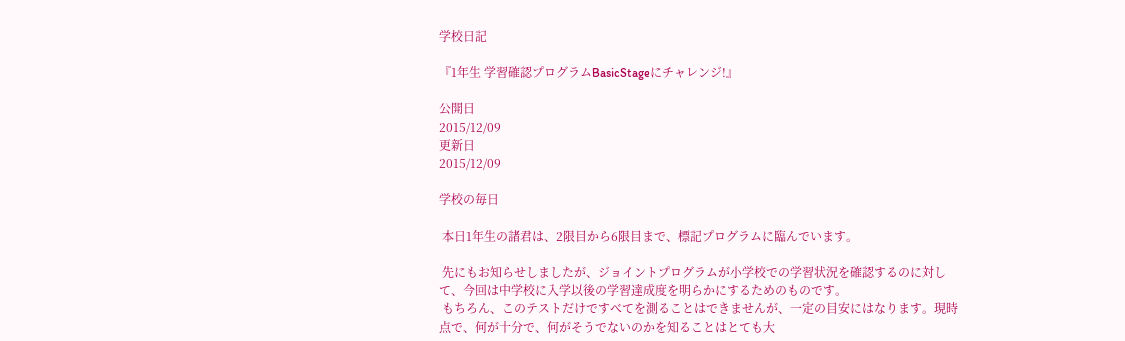学校日記

『1年生 学習確認プログラムBasicStageにチャレンジ!』

公開日
2015/12/09
更新日
2015/12/09

学校の毎日

 本日1年生の諸君は、2限目から6限目まで、標記プログラムに臨んでいます。

 先にもお知らせしましたが、ジョイントプログラムが小学校での学習状況を確認するのに対して、今回は中学校に入学以後の学習達成度を明らかにするためのものです。
 もちろん、このテストだけですべてを測ることはできませんが、一定の目安にはなります。現時点で、何が十分で、何がそうでないのかを知ることはとても大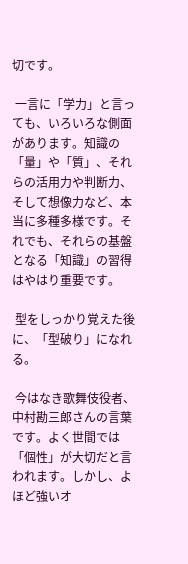切です。

 一言に「学力」と言っても、いろいろな側面があります。知識の「量」や「質」、それらの活用力や判断力、そして想像力など、本当に多種多様です。それでも、それらの基盤となる「知識」の習得はやはり重要です。

 型をしっかり覚えた後に、「型破り」になれる。

 今はなき歌舞伎役者、中村勘三郎さんの言葉です。よく世間では「個性」が大切だと言われます。しかし、よほど強いオ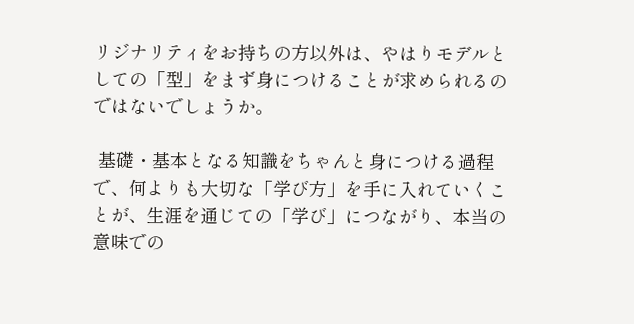リジナリティをお持ちの方以外は、やはりモデルとしての「型」をまず身につけることが求められるのではないでしょうか。

 基礎・基本となる知識をちゃんと身につける過程で、何よりも大切な「学び方」を手に入れていくことが、生涯を通じての「学び」につながり、本当の意味での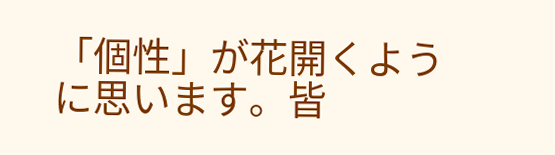「個性」が花開くように思います。皆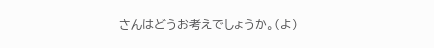さんはどうお考えでしょうか。(よ)